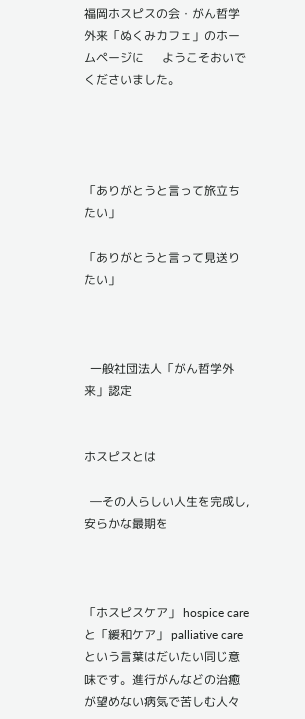福岡ホスピスの会・がん哲学外来「ぬくみカフェ」のホームページに      ようこそおいでくださいました。




「ありがとうと言って旅立ちたい」

「ありがとうと言って見送りたい」



  一般社団法人「がん哲学外来」認定


ホスピスとは

  ―その人らしい人生を完成し,安らかな最期を



「ホスピスケア」 hospice care と「緩和ケア」 palliative careという言葉はだいたい同じ意味です。進行がんなどの治癒が望めない病気で苦しむ人々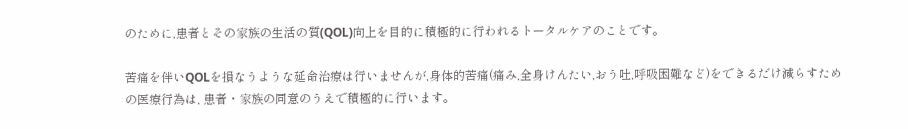のために,患者とその家族の生活の質(QOL)向上を目的に積極的に行われるトータルケアのことです。

苦痛を伴いQOLを損なうような延命治療は行いませんが,身体的苦痛(痛み,全身けんたい,おう吐,呼吸困難など)をできるだけ減らすための医療行為は, 患者・家族の同意のうえで積極的に行います。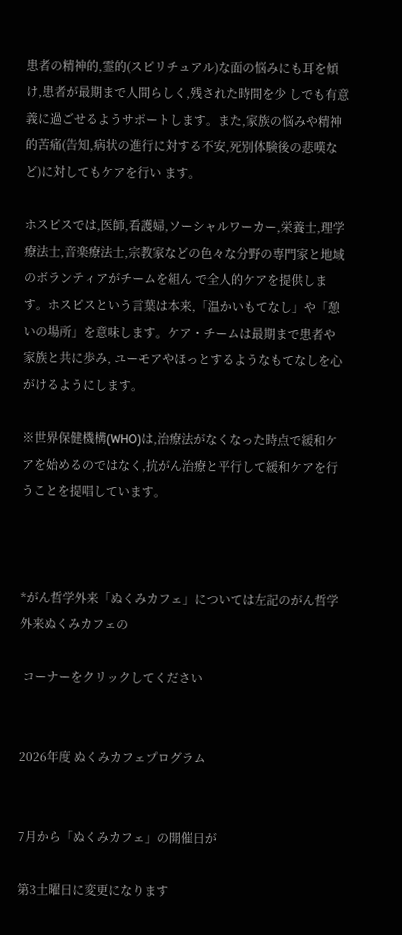患者の精神的,霊的(スピリチュアル)な面の悩みにも耳を傾け,患者が最期まで人間らしく,残された時間を少 しでも有意義に過ごせるようサポートします。また,家族の悩みや精神的苦痛(告知,病状の進行に対する不安,死別体験後の悲嘆など)に対してもケアを行い ます。

ホスピスでは,医師,看護婦,ソーシャルワーカー,栄養士,理学療法士,音楽療法士,宗教家などの色々な分野の専門家と地域のボランティアがチームを組ん で全人的ケアを提供します。ホスピスという言葉は本来,「温かいもてなし」や「憩いの場所」を意味します。ケア・チームは最期まで患者や家族と共に歩み, ユーモアやほっとするようなもてなしを心がけるようにします。

※世界保健機構(WHO)は,治療法がなくなった時点で緩和ケアを始めるのではなく,抗がん治療と平行して緩和ケアを行うことを提唱しています。



*がん哲学外来「ぬくみカフェ」については左記のがん哲学外来ぬくみカフェの

 コーナーをクリックしてください


2026年度 ぬくみカフェプログラム


7月から「ぬくみカフェ」の開催日が

第3土曜日に変更になります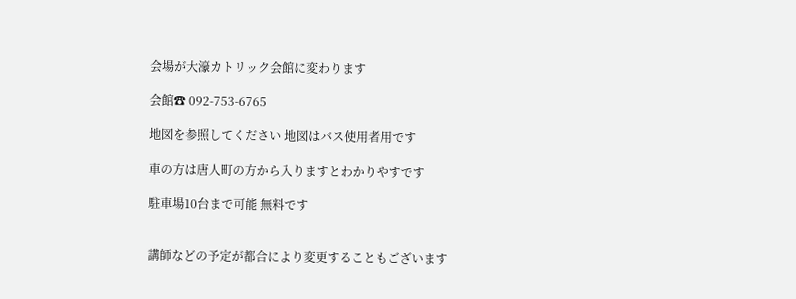会場が大濠カトリック会館に変わります

会館☎ 092-753-6765

地図を参照してください 地図はバス使用者用です

車の方は唐人町の方から入りますとわかりやすです

駐車場10台まで可能 無料です


講師などの予定が都合により変更することもございます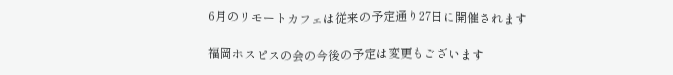6月のリモートカフェは従来の予定通り27日に開催されます

福岡ホスピスの会の今後の予定は変更もございます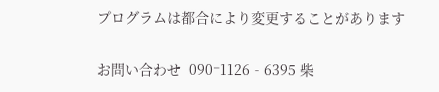プログラムは都合により変更することがあります

お問い合わせ  090⁻1126‐6395 柴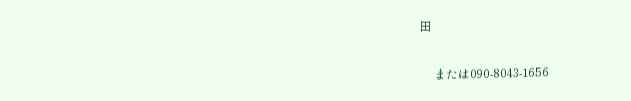田

     または090-8043-1656